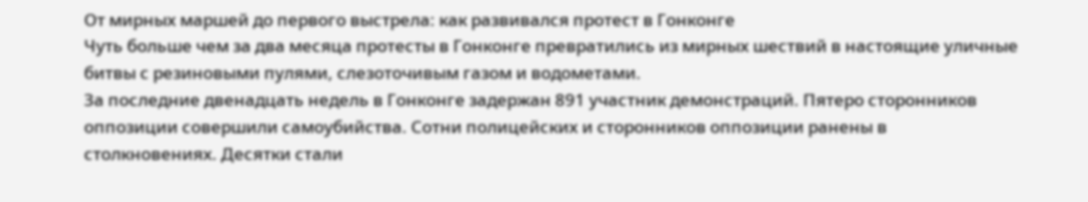От мирных маршей до первого выстрела: как развивался протест в Гонконге
Чуть больше чем за два месяца протесты в Гонконге превратились из мирных шествий в настоящие уличные битвы с резиновыми пулями, слезоточивым газом и водометами.
За последние двенадцать недель в Гонконге задержан 891 участник демонстраций. Пятеро сторонников оппозиции совершили самоубийства. Сотни полицейских и сторонников оппозиции ранены в столкновениях. Десятки стали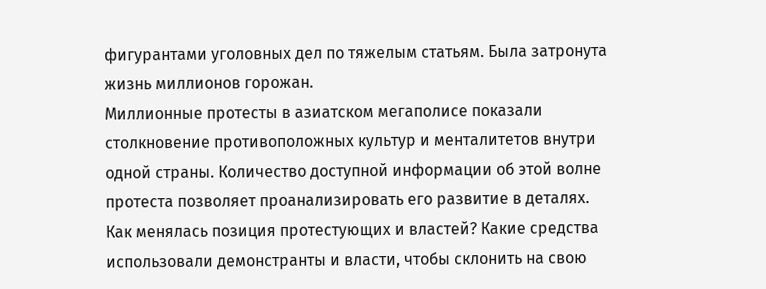фигурантами уголовных дел по тяжелым статьям. Была затронута жизнь миллионов горожан.
Миллионные протесты в азиатском мегаполисе показали столкновение противоположных культур и менталитетов внутри одной страны. Количество доступной информации об этой волне протеста позволяет проанализировать его развитие в деталях.
Как менялась позиция протестующих и властей? Какие средства использовали демонстранты и власти, чтобы склонить на свою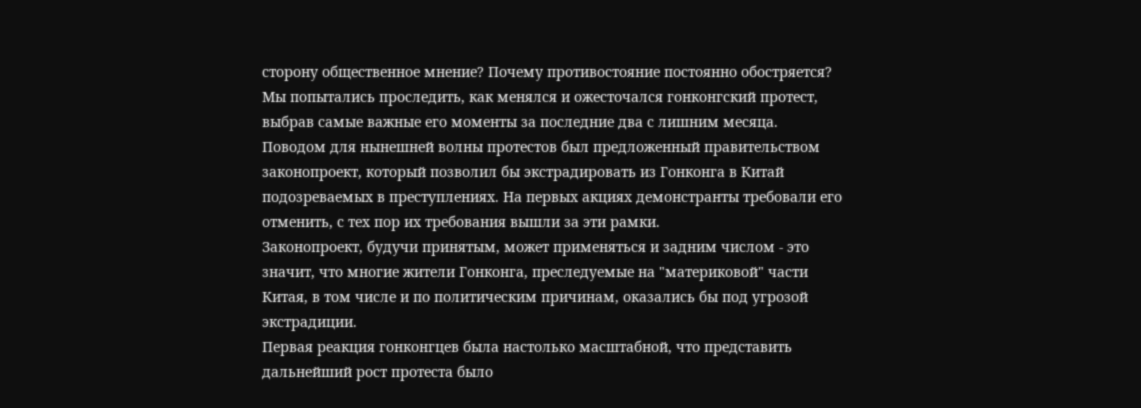сторону общественное мнение? Почему противостояние постоянно обостряется?
Мы попытались проследить, как менялся и ожесточался гонконгский протест, выбрав самые важные его моменты за последние два с лишним месяца.
Поводом для нынешней волны протестов был предложенный правительством законопроект, который позволил бы экстрадировать из Гонконга в Китай подозреваемых в преступлениях. На первых акциях демонстранты требовали его отменить, с тех пор их требования вышли за эти рамки.
Законопроект, будучи принятым, может применяться и задним числом - это значит, что многие жители Гонконга, преследуемые на "материковой" части Китая, в том числе и по политическим причинам, оказались бы под угрозой экстрадиции.
Первая реакция гонконгцев была настолько масштабной, что представить дальнейший рост протеста было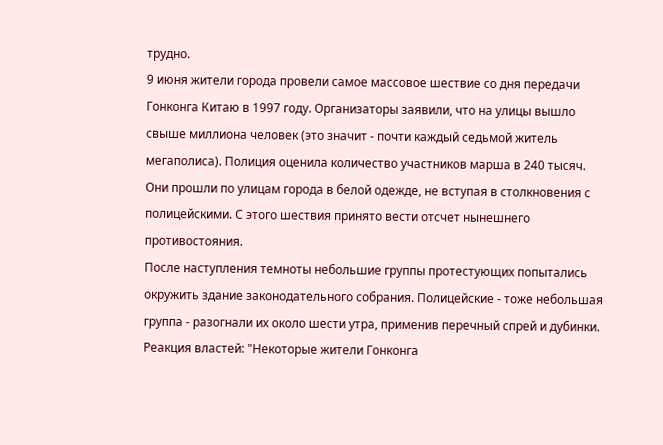трудно.
9 июня жители города провели самое массовое шествие со дня передачи Гонконга Китаю в 1997 году. Организаторы заявили, что на улицы вышло свыше миллиона человек (это значит - почти каждый седьмой житель мегаполиса). Полиция оценила количество участников марша в 240 тысяч.
Они прошли по улицам города в белой одежде, не вступая в столкновения с полицейскими. С этого шествия принято вести отсчет нынешнего противостояния.
После наступления темноты небольшие группы протестующих попытались окружить здание законодательного собрания. Полицейские - тоже небольшая группа - разогнали их около шести утра, применив перечный спрей и дубинки.
Реакция властей: "Некоторые жители Гонконга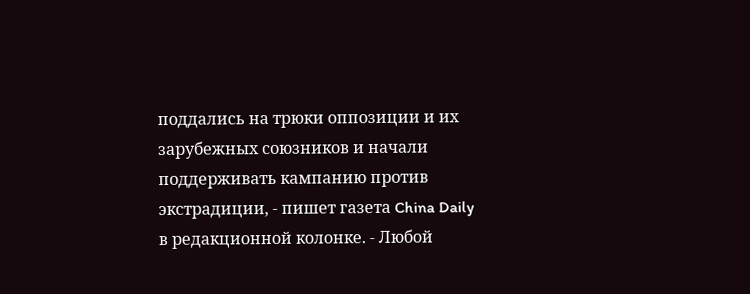поддались на трюки оппозиции и их зарубежных союзников и начали поддерживать кампанию против экстрадиции, - пишет газета China Daily в редакционной колонке. - Любой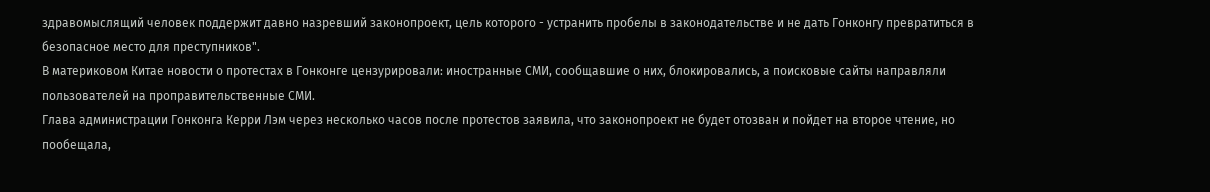здравомыслящий человек поддержит давно назревший законопроект, цель которого - устранить пробелы в законодательстве и не дать Гонконгу превратиться в безопасное место для преступников".
В материковом Китае новости о протестах в Гонконге цензурировали: иностранные СМИ, сообщавшие о них, блокировались, а поисковые сайты направляли пользователей на проправительственные СМИ.
Глава администрации Гонконга Керри Лэм через несколько часов после протестов заявила, что законопроект не будет отозван и пойдет на второе чтение, но пообещала,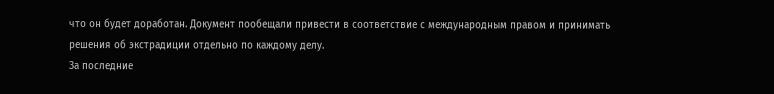что он будет доработан. Документ пообещали привести в соответствие с международным правом и принимать решения об экстрадиции отдельно по каждому делу.
За последние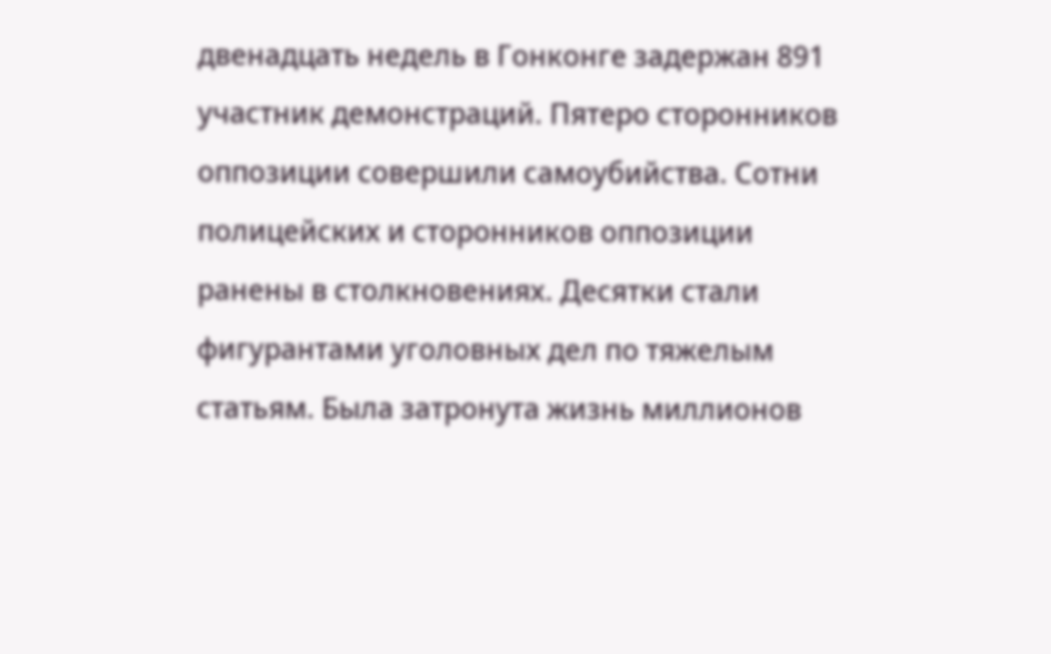двенадцать недель в Гонконге задержан 891 участник демонстраций. Пятеро сторонников оппозиции совершили самоубийства. Сотни полицейских и сторонников оппозиции ранены в столкновениях. Десятки стали фигурантами уголовных дел по тяжелым статьям. Была затронута жизнь миллионов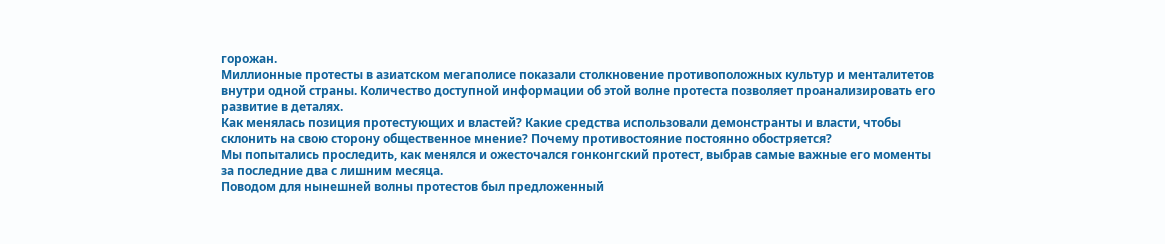горожан.
Миллионные протесты в азиатском мегаполисе показали столкновение противоположных культур и менталитетов внутри одной страны. Количество доступной информации об этой волне протеста позволяет проанализировать его развитие в деталях.
Как менялась позиция протестующих и властей? Какие средства использовали демонстранты и власти, чтобы склонить на свою сторону общественное мнение? Почему противостояние постоянно обостряется?
Мы попытались проследить, как менялся и ожесточался гонконгский протест, выбрав самые важные его моменты за последние два с лишним месяца.
Поводом для нынешней волны протестов был предложенный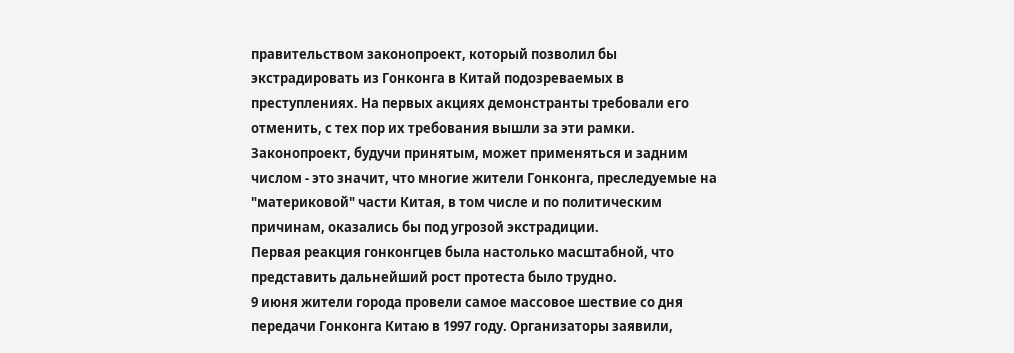правительством законопроект, который позволил бы экстрадировать из Гонконга в Китай подозреваемых в преступлениях. На первых акциях демонстранты требовали его отменить, с тех пор их требования вышли за эти рамки.
Законопроект, будучи принятым, может применяться и задним числом - это значит, что многие жители Гонконга, преследуемые на "материковой" части Китая, в том числе и по политическим причинам, оказались бы под угрозой экстрадиции.
Первая реакция гонконгцев была настолько масштабной, что представить дальнейший рост протеста было трудно.
9 июня жители города провели самое массовое шествие со дня передачи Гонконга Китаю в 1997 году. Организаторы заявили,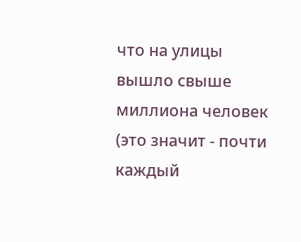что на улицы вышло свыше миллиона человек (это значит - почти каждый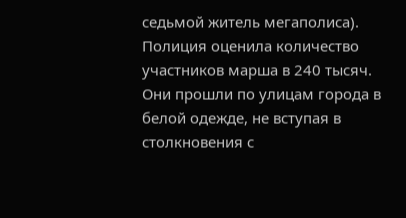седьмой житель мегаполиса). Полиция оценила количество участников марша в 240 тысяч.
Они прошли по улицам города в белой одежде, не вступая в столкновения с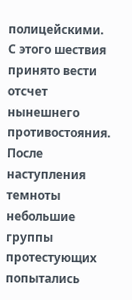полицейскими. С этого шествия принято вести отсчет нынешнего противостояния.
После наступления темноты небольшие группы протестующих попытались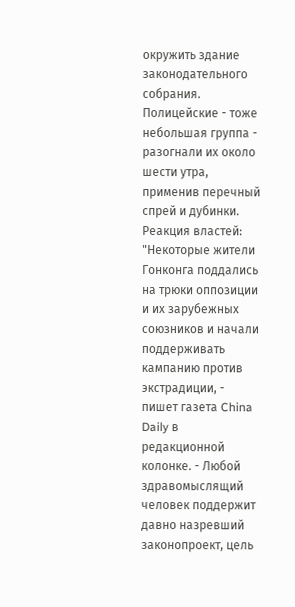окружить здание законодательного собрания. Полицейские - тоже небольшая группа - разогнали их около шести утра, применив перечный спрей и дубинки.
Реакция властей: "Некоторые жители Гонконга поддались на трюки оппозиции и их зарубежных союзников и начали поддерживать кампанию против экстрадиции, - пишет газета China Daily в редакционной колонке. - Любой здравомыслящий человек поддержит давно назревший законопроект, цель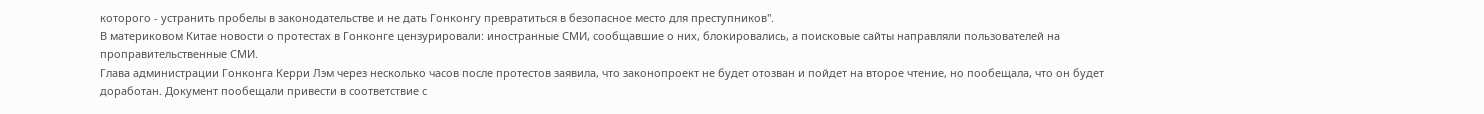которого - устранить пробелы в законодательстве и не дать Гонконгу превратиться в безопасное место для преступников".
В материковом Китае новости о протестах в Гонконге цензурировали: иностранные СМИ, сообщавшие о них, блокировались, а поисковые сайты направляли пользователей на проправительственные СМИ.
Глава администрации Гонконга Керри Лэм через несколько часов после протестов заявила, что законопроект не будет отозван и пойдет на второе чтение, но пообещала, что он будет доработан. Документ пообещали привести в соответствие с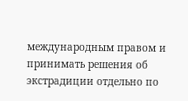международным правом и принимать решения об экстрадиции отдельно по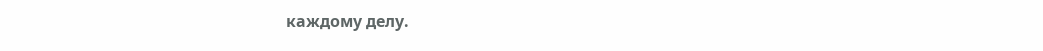каждому делу.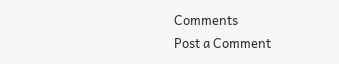Comments
Post a Comment